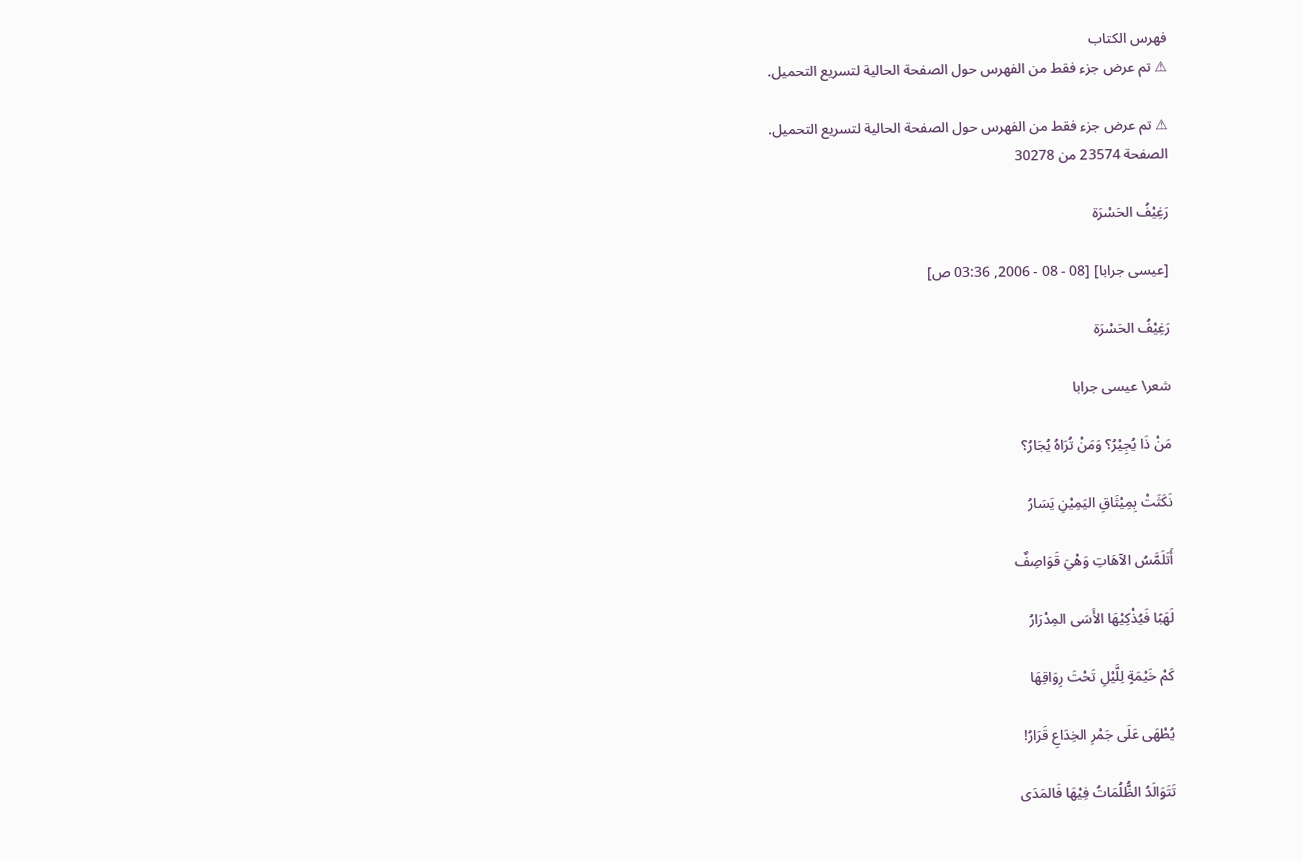فهرس الكتاب
⚠ تم عرض جزء فقط من الفهرس حول الصفحة الحالية لتسريع التحميل.

⚠ تم عرض جزء فقط من الفهرس حول الصفحة الحالية لتسريع التحميل.
الصفحة 23574 من 30278

رَغِيْفُ الحَسْرَة

[عيسى جرابا] [08 - 08 - 2006, 03:36 ص]

رَغِيْفُ الحَسْرَة

شعر\ عيسى جرابا

مَنْ ذَا يُجِيْرُ؟ وَمَنْ تُرَاهُ يُجَارُ؟

نَكَثَتْ بِمِيْثَاقِ اليَمِيْنِ يَسَارُ

أَتَلَمَّسُ الآهَاتِ وَهْيَ قَوَاصِفٌ

لَهَبًا فَيُذْكِيْهَا الأَسَى المِدْرَارُ

كَمْ خَيْمَةٍ لِلَّيْلِ تَحْتَ رِوَاقِهَا

يُطْهَى عَلَى جَمْرِ الخِدَاعِ قَرَارُ!

تَتَوَالَدُ الظُّلُمَاتُ فِيْهَا فَالمَدَى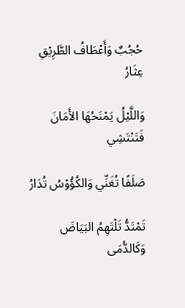حُجُبٌ وَأَعْطَافُ الطَّرِيْقِ عِثَارُ

وَاللَّيْلُ يَمْنَحُهَا الأَمَانَ فَتَنْتَشِي

صَلَفًا تُغَنِّي وَالكُؤُوْسُ تُدَارُ

تَمْتَدُّ تَلْتَهِمُ البَيَاضَ وَكَالدُّمَى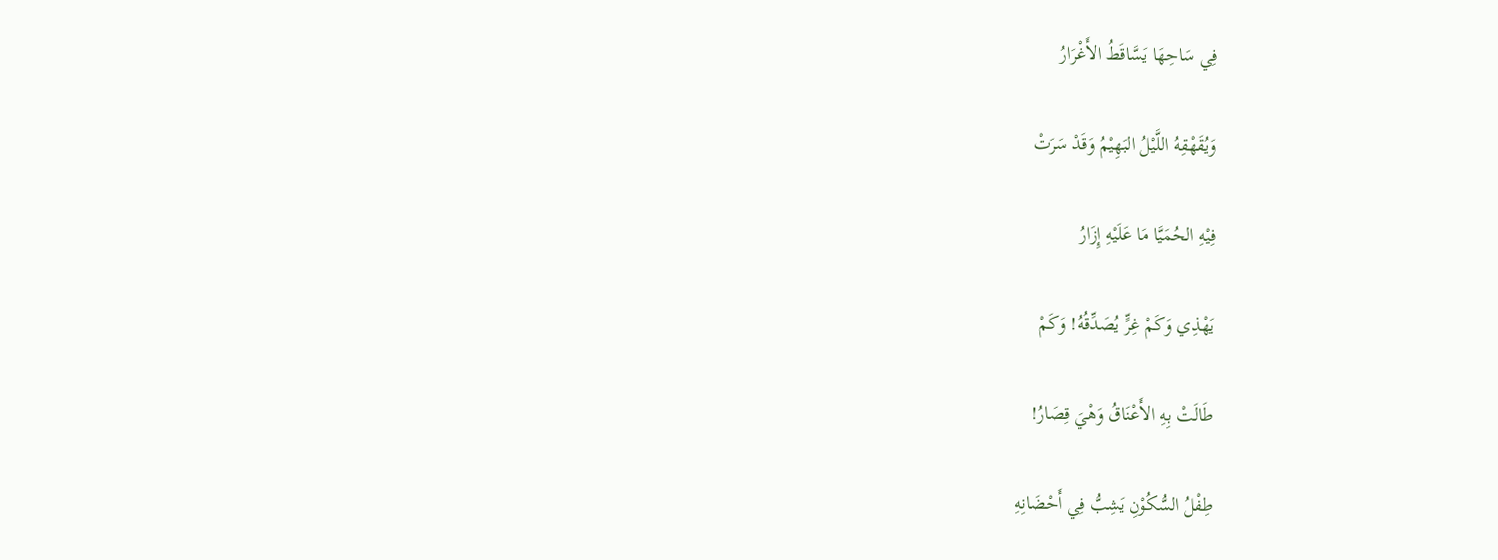فِي سَاحِهَا يَسَّاقَطُ الأَغْرَارُ

وَيُقَهْقِهُ اللَّيْلُ البَهِيْمُ وَقَدْ سَرَتْ

فِيْهِ الحُمَيَّا مَا عَلَيْهِ إِزَارُ

يَهْذِي وَكَمْ غِرٍّ يُصَدِّقُهُ! وَكَمْ

طَالَتْ بِهِ الأَعْنَاقُ وَهْيَ قِصَارُ!

طِفْلُ السُّكُوْنِ يَشِبُّ فِي أَحْضَانِهِ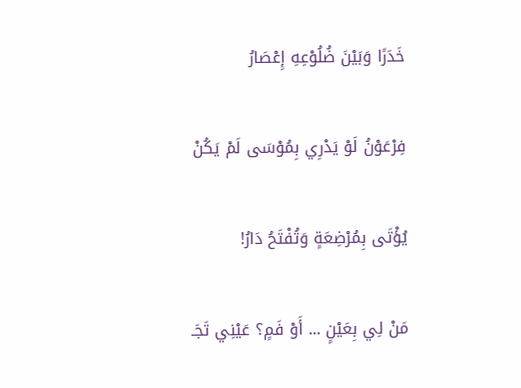خَدَرًا وَبَيْنَ ضُلُوْعِهِ إِعْصَارُ

فِرْعَوْنُ لَوْ يَدْرِي بِمُوْسَى لَمْ يَكُنْ

يُؤْتَى بِمُرْضِعَةٍ وَتُفْتَحُ دَارُ!

مَنْ لِي بِعَيْنٍ ... أَوْ فَمٍ؟ عَيْنِي تَجَـ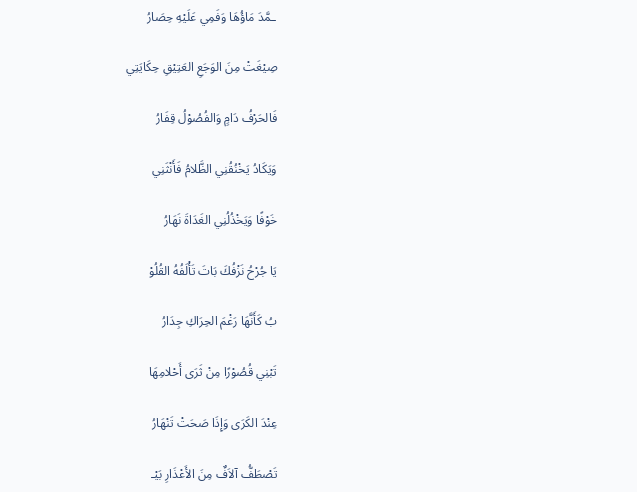ـمَّدَ مَاؤُهَا وَفَمِي عَلَيْهِ حِصَارُ

صِيْغَتْ مِنَ الوَجَعِ العَتِيْقِ حِكَايَتِي

فَالحَرْفُ دَامٍ وَالفُصُوْلُ قِفَارُ

وَيَكَادُ يَخْنُقُنِي الظَّلامُ فَأَنْثَنِي

خَوْفًا وَيَخْذُلُنِي الغَدَاةَ نَهَارُ

يَا جُرْحُ نَزْفُكَ بَاتَ تَأْلَفُهُ القُلُوْ

بُ كَأَنَّهَا رَغْمَ الحِرَاكِ جِدَارُ

تَبْنِي قُصُوْرًا مِنْ ثَرَى أَحْلامِهَا

عِنْدَ الكَرَى وَإِذَا صَحَتْ تَنْهَارُ

تَصْطَفُّ آلاَفٌ مِنَ الأَعْذَارِ بَيْـ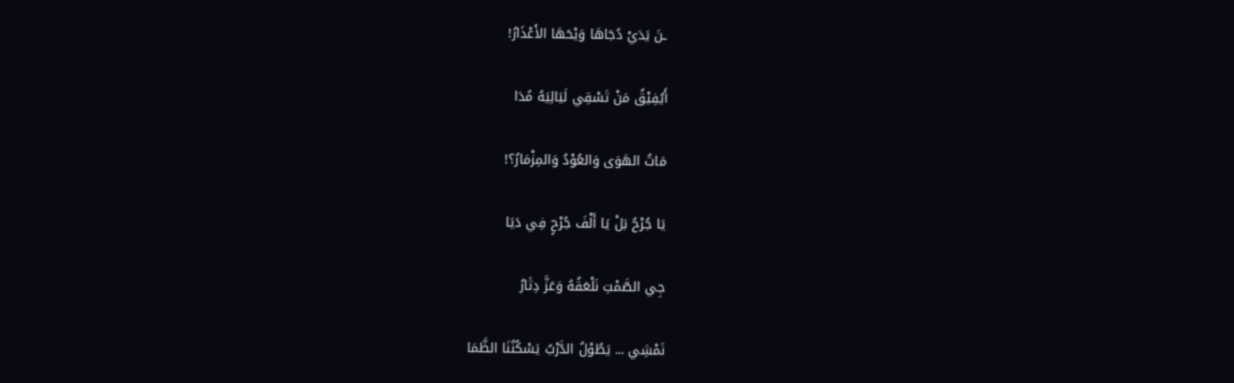ـنَ يَدَيْ دُجَاهَا وَيْحَهَا الأَعْذَارُ!

أَيُفِيْقُ مَنْ تَسْقِي لَيَالِيَهُ مُدَا

مَاتُ الهَوَى وَالعُوْدُ وَالمِزْمَارُ؟!

يَا جُرْحُ بَلْ يَا أَلْفَ جُرْحٍ فِي دَيَا

جِي الصَّمْتِ نَلْعَقُهُ وَعَزَّ دِثَارُ

نَمْشِي ... يَطُوْلُ الدَّرْبُ يَسْكُنُنَا الظَّمَا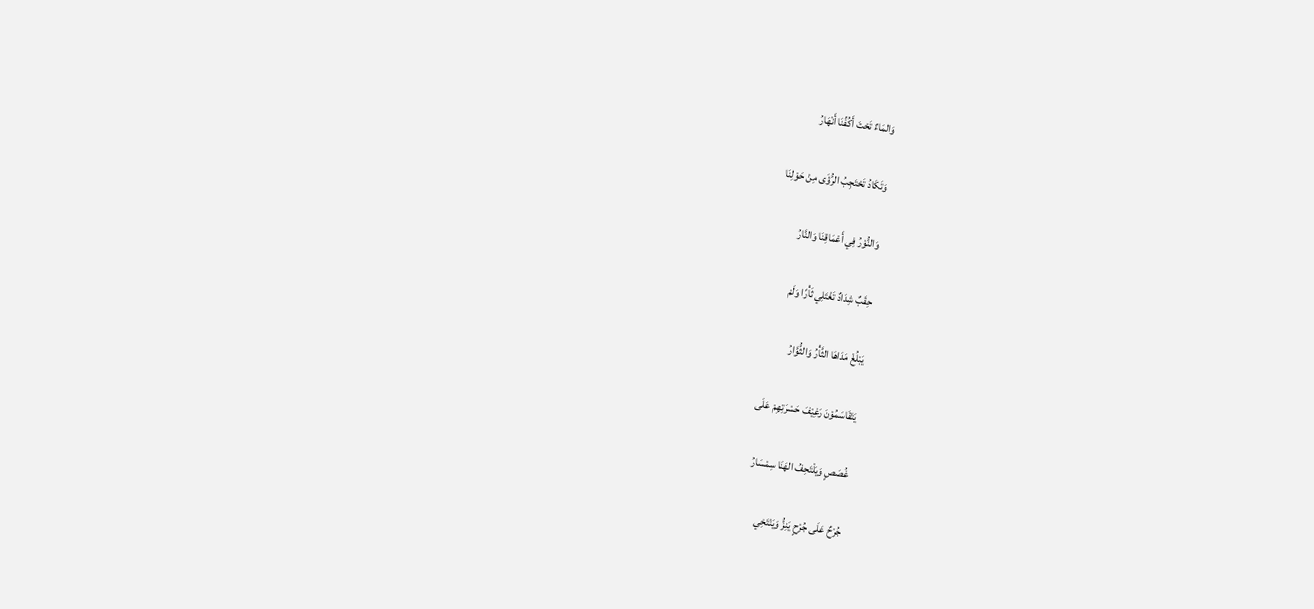وَالمَاءٌ تَحْتَ أَكُفِّنَا أَنْهَارُ

وَتَكَادُ تَحْتَجِبُ الرُّؤَى مِنْ حَوْلِنَا

وَالنُّوْرُ فِي أَعْمَاقِنَا وَالنَّارُ

حِقَبٌ شِدَادٌ تَغْتَلِي ثَأْرًا وَلَمْ

يَبْلُغْ مَدَاهَا الثَّأْرُ وَالثُّوَّارُ

يَتَقَاسَمُوْنَ رَغِيْفَ حَسْرَتِهِمْ عَلَى

غُصَصٍ وَيَلْتَحِفُ الهَنَا سِمْسَارُ

جُرْحٌ عَلَى جُرْحٍ يَنِزُّ وَيَنْتَخِي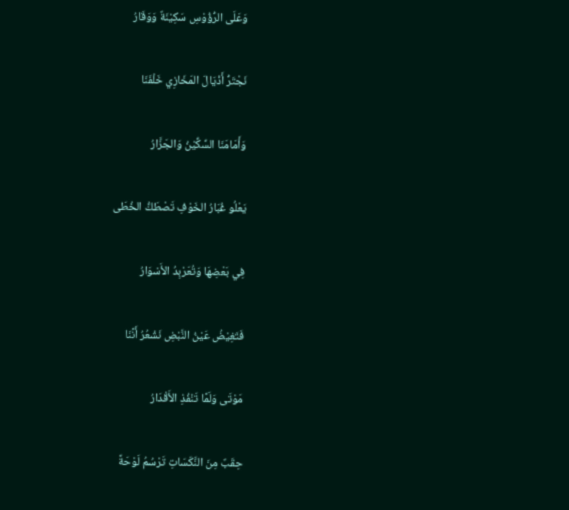وَعَلَى الرُّؤُوْسِ سَكِيْنَةٌ وَوَقَارُ

نَجْتَرُّ أَذْيَالَ المَخَازِي خَلْفَنَا

وَأَمَامَنَا السِّكِّيْنُ وَالجَزَّارُ

يَعْلُو غُبَارُ الخَوْفِ تَصْطَكُّ الخُطَى

فِي بَعْضِهَا وَتُعَرْبِدُ الأَسْوَارُ

فَتَغِيْضُ عَيْنُ النَّبْضِ نَشْعُرُ أَنَّنَا

مَوْتَى وَلَمَّا تَنْفُذِ الأَقْدَارُ

حِقَبٌ مِنَ النَّكَسَاتِ تَرْسُمُ لَوْحَةً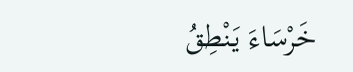خَرْسَاءَ يَنْطِقُ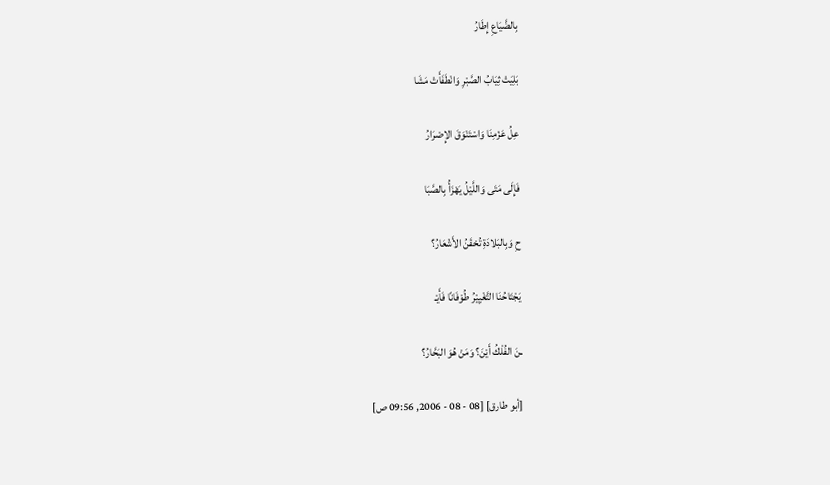بِالضَّيَاعِ إِطَارُ

بَلِيَتْ ثِيَابُ الصَّبْرِ وَانْطَفَأَتْ مَشَا

عِلُ عَزْمِنَا وَاسْتَنْوَقَ الإِصْرَارُ

فَإِلَى مَتَى وَاللَّيْلُ يَهْزَأُ بِالصَّبَا

حِ وَبِالبَلادَةِ تُحْقَنُ الأَشْعَارُ؟

يَجْتَاحُنَا التَّغْيِيْرُ طُوْفَانًا فَأَيْـ

ـنَ الفُلْكُ أَيْنَ؟ وَمَنْ هُوَ البَحَّارُ؟

[أبو طارق] [08 - 08 - 2006, 09:56 ص]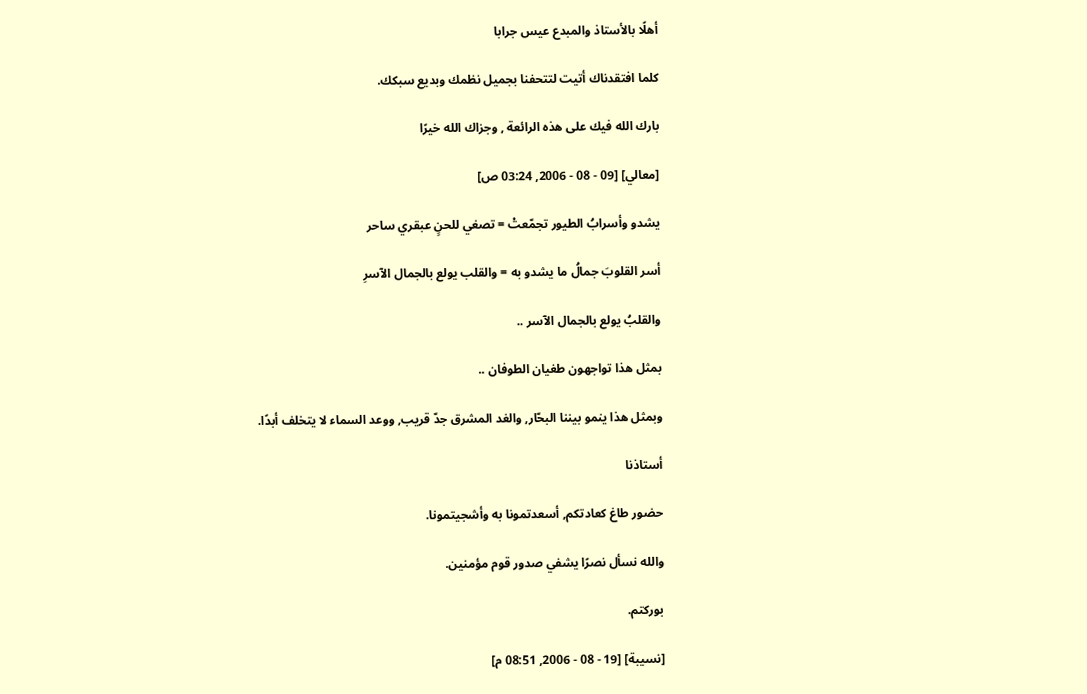أهلًا بالأستاذ والمبدع عيس جرابا

كلما افتقدناك أتيت لتتحفنا بجميل نظمك وبديع سبكك.

بارك الله فيك على هذه الرائعة , وجزاك الله خيرًا

[معالي] [09 - 08 - 2006, 03:24 ص]

يشدو وأسرابُ الطيور تجمّعتْ = تصغي للحنٍ عبقري ساحر

أسر القلوبَ جمالُ ما يشدو به = والقلب يولع بالجمال الآسرِ

والقلبُ يولع بالجمال الآسر ..

بمثل هذا تواجهون طغيان الطوفان ..

وبمثل هذا ينمو بيننا البحّار, والغد المشرق جدّ قريب, ووعد السماء لا يتخلف أبدًا.

أستاذنا

حضور طاغ كعادتكم, أسعدتمونا به وأشجيتمونا.

والله نسأل نصرًا يشفي صدور قوم مؤمنين.

بوركتم.

[نسيبة] [19 - 08 - 2006, 08:51 م]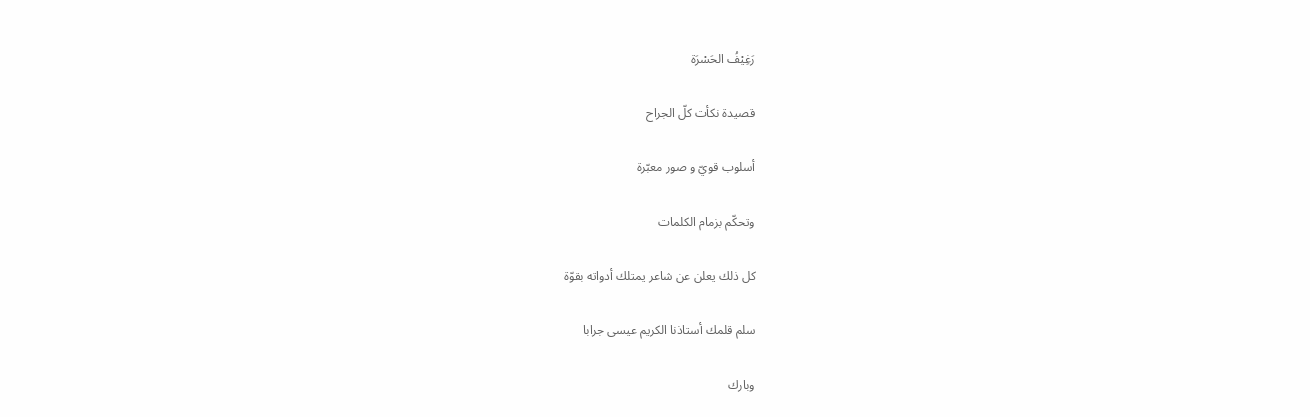رَغِيْفُ الحَسْرَة

قصيدة نكأت كلّ الجراح

أسلوب قويّ و صور معبّرة

وتحكّم بزمام الكلمات

كل ذلك يعلن عن شاعر يمتلك أدواته بقوّة

سلم قلمك أستاذنا الكريم عيسى جرابا

وبارك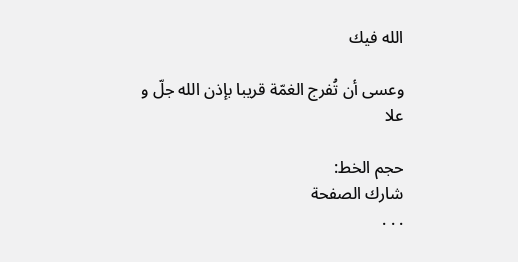الله فيك

وعسى أن تُفرج الغمّة قريبا بإذن الله جلّ و علا

حجم الخط:
شارك الصفحة
. . .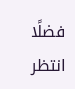فضلًا انتظر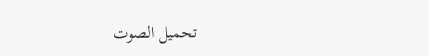تحميل الصوت